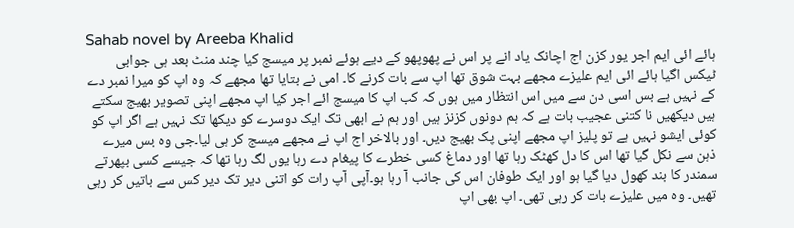Sahab novel by Areeba Khalid
ہائے ائی ایم اجر یور کزن اج اچانک یاد انے پر اس نے پھوپھو کے دیے ہوئے نمبر پر میسج کیا چند منٹ بعد ہی جوابی ٹیکس اگیا ہائے ائی ایم علیزے مجھے بہت شوق تھا اپ سے بات کرنے کا۔ امی نے بتایا تھا مجھے کہ وہ اپ کو میرا نمبر دے کے نہیں ہے بس اسی دن سے میں اس انتظار میں ہوں کہ کب اپ کا میسج ائے اجر کیا اپ مجھے اپنی تصویر بھیج سکتے ہیں دیکھیں نا کتنی عجیب بات ہے کہ ہم دونوں کزنز ہیں اور ہم نے ابھی تک ایک دوسرے کو دیکھا تک نہیں ہے اگر اپ کو کوئی ایشو نہیں ہے تو پلیز اپ مجھے اپنی پک بھیج دیں۔ اور بالاخر اج اپ نے مجھے میسج کر ہی لیا۔جی وہ بس میرے ذہن سے نکل گیا تھا اس کا دل کھٹک رہا تھا اور دماغ کسی خطرے کا پیغام دے رہا یوں لگ رہا تھا کہ جیسے کسی بپھرتے سمندر کا بند کھول دیا گیا ہو اور ایک طوفان اس کی جانب آ رہا ہو۔آپی آپ رات کو اتنی دیر تک دیر کس سے باتیں کر رہی تھیں۔ وہ میں علیزے بات کر رہی تھی۔ اپ بھی اپ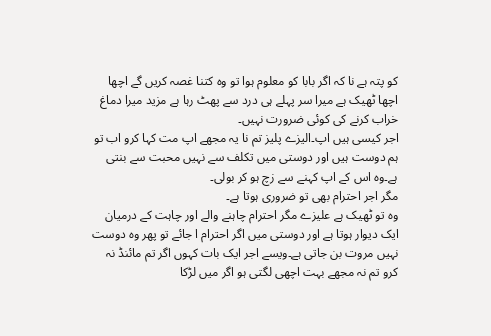کو پتہ ہے نا کہ اگر بابا کو معلوم ہوا تو وہ کتنا غصہ کریں گے اچھا اچھا ٹھیک ہے میرا سر پہلے ہی درد سے پھٹ رہا ہے مزید میرا دماغ خراب کرنے کی کوئی ضرورت نہیں۔
اجر کیسی ہیں اپ۔الیزے پلیز تم نا یہ مجھے اپ مت کہا کرو اب تو ہم دوست ہیں اور دوستی میں تکلف سے نہیں محبت سے بنتی ہے۔وہ اس کے اپ کہنے سے زچ ہو کر بولی۔
مگر اجر احترام بھی تو ضروری ہوتا ہے۔
وہ تو ٹھیک ہے علیزے مگر احترام چاہنے والے اور چاہت کے درمیان ایک دیوار ہوتا ہے اور دوستی میں اگر احترام ا جائے تو پھر وہ دوست نہیں مروت بن جاتی ہے۔ویسے اجر ایک بات کہوں اگر تم مائنڈ نہ کرو تم نہ مجھے بہت اچھی لگتی ہو اگر میں لڑکا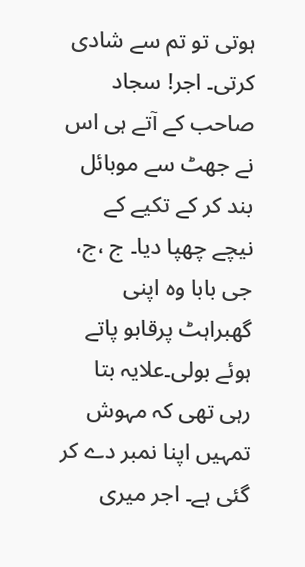ہوتی تو تم سے شادی کرتی۔ اجر! سجاد صاحب کے آتے ہی اس نے جھٹ سے موبائل بند کر کے تکیے کے نیچے چھپا دیا۔ ج ،ج، جی بابا وہ اپنی گھبراہٹ پرقابو پاتے ہوئے بولی۔علایہ بتا رہی تھی کہ مہوش تمہیں اپنا نمبر دے کر گئی ہے۔ اجر میری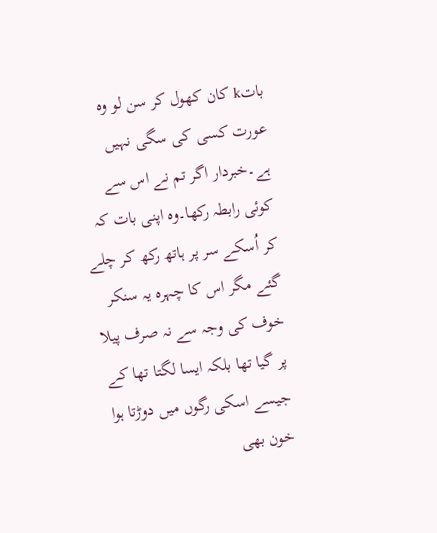باتk کان کھول کر سن لو وہ عورت کسی کی سگی نہیں ہے۔خبردار اگر تم نے اس سے کوئی رابطہ رکھا۔وہ اپنی بات کہ کر اُسکے سر پر ہاتھ رکھ کر چلے گئے مگر اس کا چہرہ یہ سنکر خوف کی وجہ سے نہ صرف پیلا پر گیا تھا بلکہ ایسا لگتا تھا کے جیسے اسکی رگوں میں دوڑتا ہوا خون بھی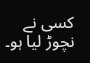کسی نے نچوڑ لیا ہو۔